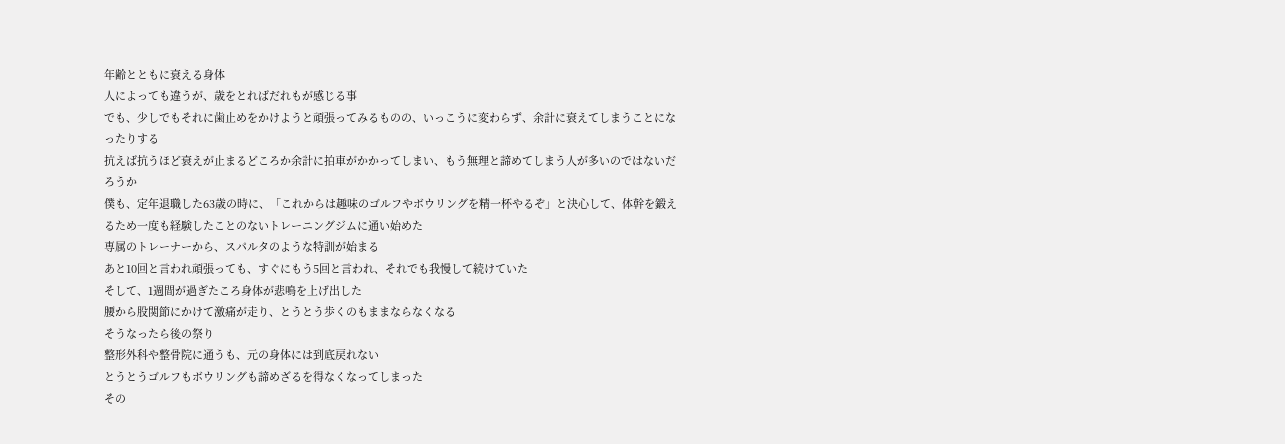年齢とともに衰える身体
人によっても違うが、歳をとればだれもが感じる事
でも、少しでもそれに歯止めをかけようと頑張ってみるものの、いっこうに変わらず、余計に衰えてしまうことになったりする
抗えば抗うほど衰えが止まるどころか余計に拍車がかかってしまい、もう無理と諦めてしまう人が多いのではないだろうか
僕も、定年退職した63歳の時に、「これからは趣味のゴルフやボウリングを精一杯やるぞ」と決心して、体幹を鍛えるため一度も経験したことのないトレーニングジムに通い始めた
専属のトレーナーから、スパルタのような特訓が始まる
あと10回と言われ頑張っても、すぐにもう5回と言われ、それでも我慢して続けていた
そして、1週間が過ぎたころ身体が悲鳴を上げ出した
腰から股関節にかけて激痛が走り、とうとう歩くのもままならなくなる
そうなったら後の祭り
整形外科や整骨院に通うも、元の身体には到底戻れない
とうとうゴルフもボウリングも諦めざるを得なくなってしまった
その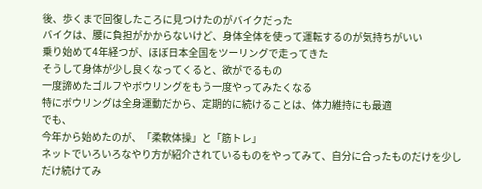後、歩くまで回復したころに見つけたのがバイクだった
バイクは、腰に負担がかからないけど、身体全体を使って運転するのが気持ちがいい
乗り始めて4年経つが、ほぼ日本全国をツーリングで走ってきた
そうして身体が少し良くなってくると、欲がでるもの
一度諦めたゴルフやボウリングをもう一度やってみたくなる
特にボウリングは全身運動だから、定期的に続けることは、体力維持にも最適
でも、
今年から始めたのが、「柔軟体操」と「筋トレ」
ネットでいろいろなやり方が紹介されているものをやってみて、自分に合ったものだけを少しだけ続けてみ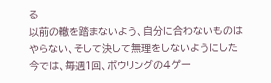る
以前の轍を踏まないよう、自分に合わないものはやらない、そして決して無理をしないようにした
今では、毎週1回、ボウリングの4ゲー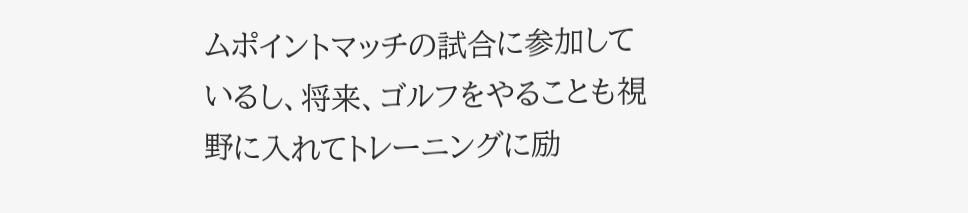ムポイントマッチの試合に参加しているし、将来、ゴルフをやることも視野に入れてトレーニングに励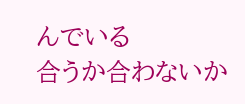んでいる
合うか合わないか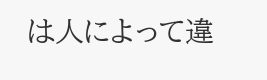は人によって違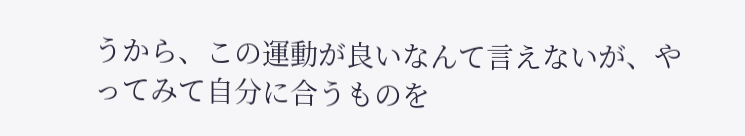うから、この運動が良いなんて言えないが、やってみて自分に合うものを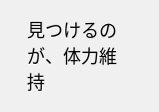見つけるのが、体力維持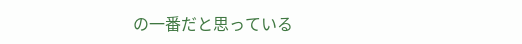の一番だと思っている